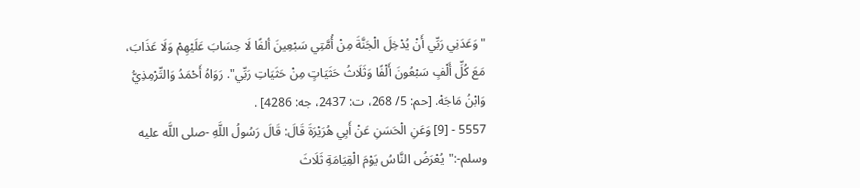"وَعَدَنِي رَبِّي أَنْ يُدْخِلَ الْجَنَّةَ مِنْ أُمَّتِي سَبْعِينَ ألفًا لَا حِسَابَ عَلَيْهِمْ وَلَا عَذَابَ، مَعَ كُلِّ أَلْفٍ سَبْعُونَ أَلْفًا وَثَلَاثُ حَثَيَاتٍ مِنْ حَثَيَاتِ رَبِّي". رَوَاهُ أَحْمَدُ وَالتِّرْمِذِيُّ وَابْنُ مَاجَهْ. [حم: 5/ 268، ت: 2437، جه: 4286] .
5557 - [9] وَعَنِ الْحَسَنِ عَنْ أَبِي هُرَيْرَةَ قَالَ: قَالَ رَسُولُ اللَّهِ -صلى اللَّه عليه وسلم-:"يُعْرَضُ النَّاسُ يَوْمَ الْقِيَامَةِ ثَلَاثَ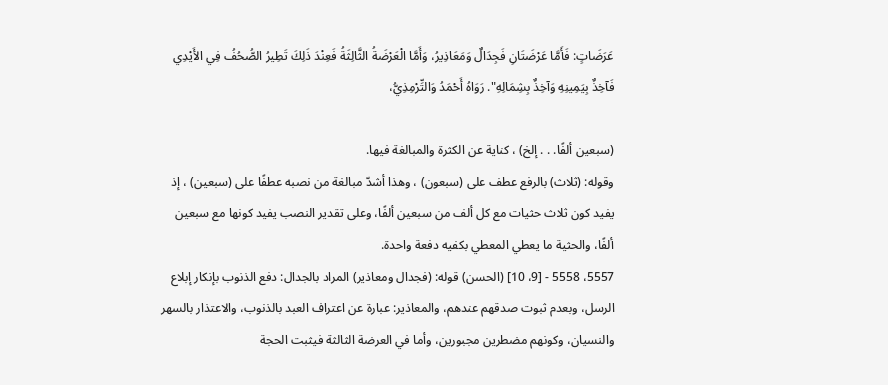عَرَضَاتٍ: فَأَمَّا عَرْضَتَانِ فَجِدَالٌ وَمَعَاذِيرُ، وَأَمَّا الْعَرْضَةُ الثَّالِثَةُ فَعِنْدَ ذَلِكَ تَطِيرُ الصُّحُفُ فِي الأَيْدِي فَآخِذٌ بِيَمِينِهِ وَآخِذٌ بِشِمَالِهِ". رَوَاهُ أَحْمَدُ وَالتِّرْمِذِيُّ،

(سبعين ألفًا. . . إلخ) ، كناية عن الكثرة والمبالغة فيها.
وقوله: (ثلاث) بالرفع عطف على (سبعون) ، وهذا أشدّ مبالغة من نصبه عطفًا على (سبعين) ، إذ يفيد كون ثلاث حثيات مع كل ألف من سبعين ألفًا، وعلى تقدير النصب يفيد كونها مع سبعين ألفًا، والحثية ما يعطي المعطي بكفيه دفعة واحدة.
5557، 5558 - [9، 10] (الحسن) قوله: (فجدال ومعاذير) المراد بالجدال: دفع الذنوب بإنكار إبلاع الرسل، وبعدم ثبوت صدقهم عندهم، والمعاذير: عبارة عن اعتراف العبد بالذنوب، والاعتذار بالسهر والنسيان، وكونهم مضطرين مجبورين، وأما في العرضة الثالثة فيثبت الحجة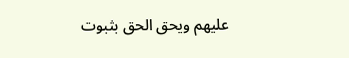عليهم ويحق الحق بثبوت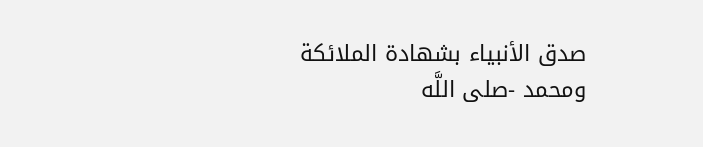صدق الأنبياء بشهادة الملائكة ومحمد -صلى اللَّه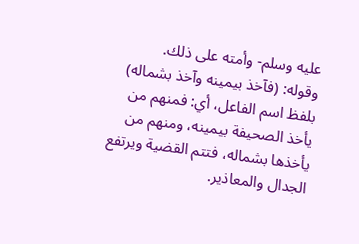عليه وسلم- وأمته على ذلك.
وقوله: (فآخذ بيمينه وآخذ بشماله) بلفظ اسم الفاعل، أي: فمنهم من يأخذ الصحيفة بيمينه، ومنهم من يأخذها بشماله، فتتم القضية ويرتفع الجدال والمعاذير.